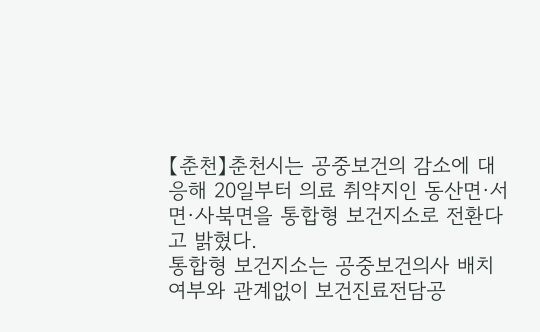【춘천】춘천시는 공중보건의 감소에 대응해 20일부터 의료 취약지인 동산면·서면·사북면을 통합형 보건지소로 전환다고 밝혔다.
통합형 보건지소는 공중보건의사 배치 여부와 관계없이 보건진료전담공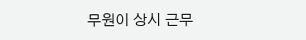무원이 상시 근무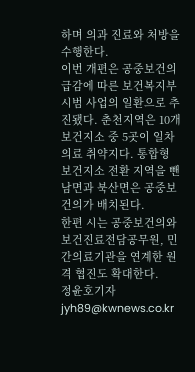하며 의과 진료와 처방을 수행한다.
이번 개편은 공중보건의 급감에 따른 보건복지부 시범 사업의 일환으로 추진됐다. 춘천지역은 10개 보건지소 중 5곳이 일차의료 취약지다. 통합형 보건지소 전환 지역을 뺀 남면과 북산면은 공중보건의가 배치된다.
한편 시는 공중보건의와 보건진료전담공무원, 민간의료기관을 연계한 원격 협진도 확대한다.
정윤호기자 jyh89@kwnews.co.kr